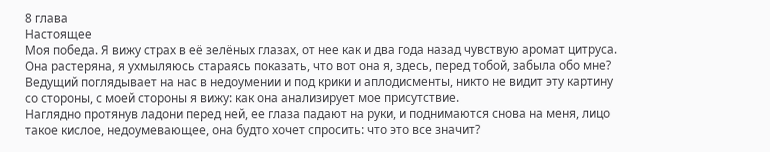8 глава
Настоящее
Моя победа. Я вижу страх в её зелёных глазах, от нее как и два года назад чувствую аромат цитруса. Она растеряна, я ухмыляюсь стараясь показать, что вот она я, здесь, перед тобой, забыла обо мне? Ведущий поглядывает на нас в недоумении и под крики и аплодисменты, никто не видит эту картину со стороны, с моей стороны я вижу: как она анализирует мое присутствие.
Наглядно протянув ладони перед ней, ее глаза падают на руки, и поднимаются снова на меня, лицо такое кислое, недоумевающее, она будто хочет спросить: что это все значит?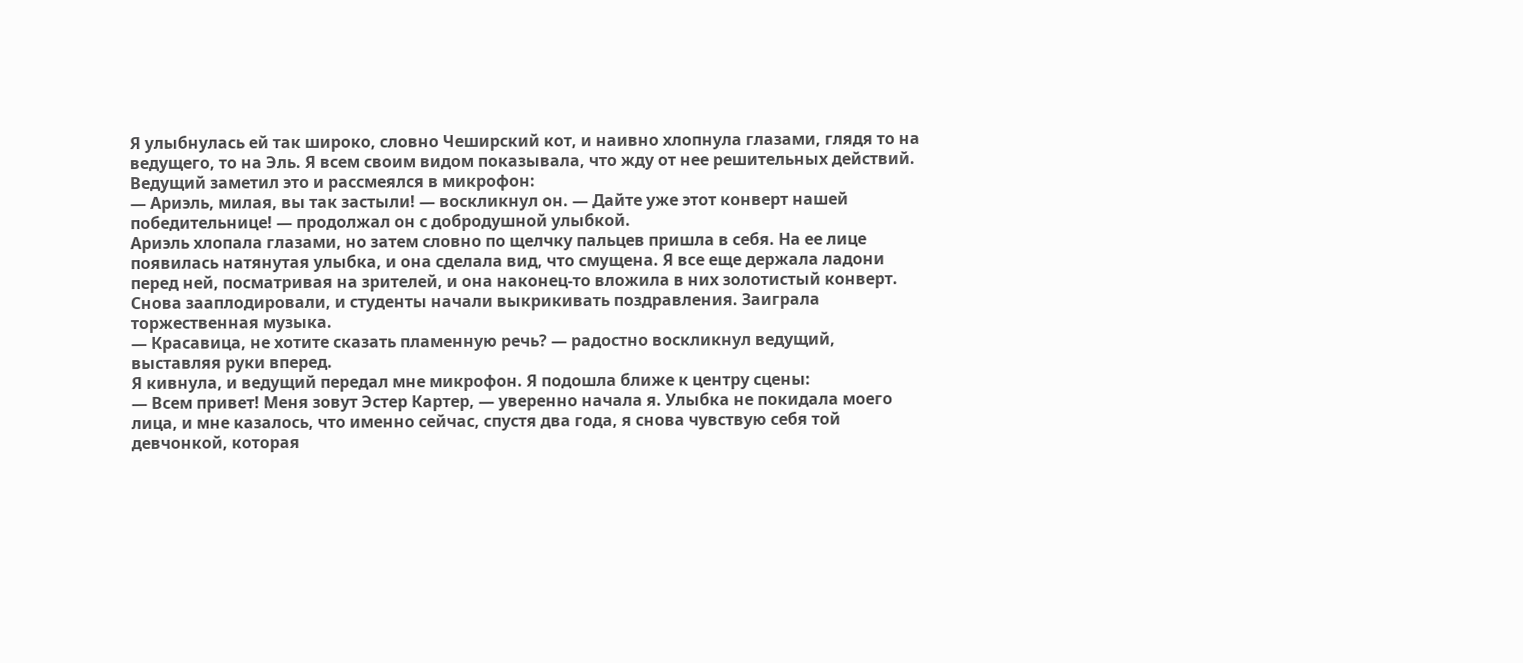Я улыбнулась ей так широко, словно Чеширский кот, и наивно хлопнула глазами, глядя то на ведущего, то на Эль. Я всем своим видом показывала, что жду от нее решительных действий. Ведущий заметил это и рассмеялся в микрофон:
— Ариэль, милая, вы так застыли! — воскликнул он. — Дайте уже этот конверт нашей победительнице! — продолжал он с добродушной улыбкой.
Ариэль хлопала глазами, но затем словно по щелчку пальцев пришла в себя. На ее лице появилась натянутая улыбка, и она сделала вид, что смущена. Я все еще держала ладони перед ней, посматривая на зрителей, и она наконец-то вложила в них золотистый конверт.
Снова зааплодировали, и студенты начали выкрикивать поздравления. Заиграла торжественная музыка.
— Красавица, не хотите сказать пламенную речь? — радостно воскликнул ведущий, выставляя руки вперед.
Я кивнула, и ведущий передал мне микрофон. Я подошла ближе к центру сцены:
— Всем привет! Меня зовут Эстер Картер, — уверенно начала я. Улыбка не покидала моего лица, и мне казалось, что именно сейчас, спустя два года, я снова чувствую себя той девчонкой, которая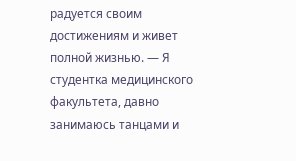радуется своим достижениям и живет полной жизнью. — Я студентка медицинского факультета, давно занимаюсь танцами и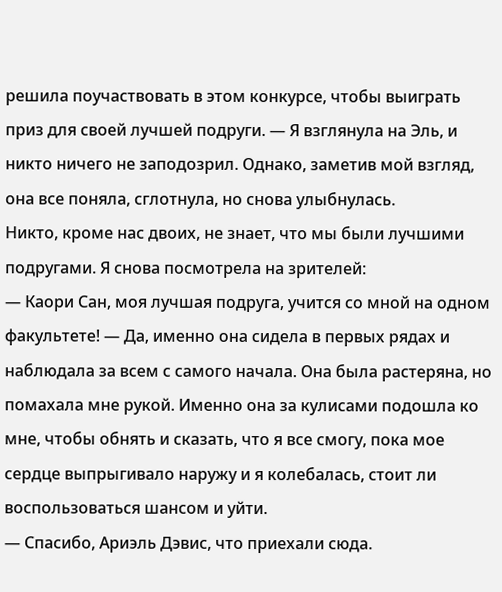решила поучаствовать в этом конкурсе, чтобы выиграть приз для своей лучшей подруги. — Я взглянула на Эль, и никто ничего не заподозрил. Однако, заметив мой взгляд, она все поняла, сглотнула, но снова улыбнулась.
Никто, кроме нас двоих, не знает, что мы были лучшими подругами. Я снова посмотрела на зрителей:
— Каори Сан, моя лучшая подруга, учится со мной на одном факультете! — Да, именно она сидела в первых рядах и наблюдала за всем с самого начала. Она была растеряна, но помахала мне рукой. Именно она за кулисами подошла ко мне, чтобы обнять и сказать, что я все смогу, пока мое сердце выпрыгивало наружу и я колебалась, стоит ли воспользоваться шансом и уйти.
— Спасибо, Ариэль Дэвис, что приехали сюда.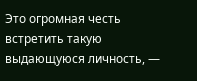Это огромная честь встретить такую выдающуюся личность, —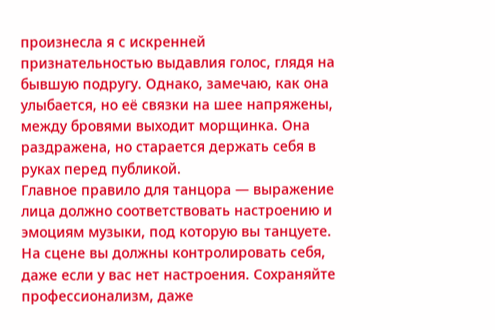произнесла я с искренней признательностью выдавлия голос, глядя на бывшую подругу. Однако, замечаю, как она улыбается, но её связки на шее напряжены, между бровями выходит морщинка. Она раздражена, но старается держать себя в руках перед публикой.
Главное правило для танцора — выражение лица должно соответствовать настроению и эмоциям музыки, под которую вы танцуете.
На сцене вы должны контролировать себя, даже если у вас нет настроения. Сохраняйте профессионализм, даже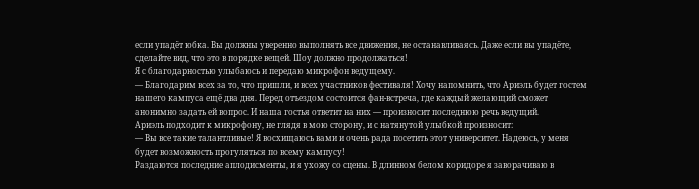если упадёт юбка. Вы должны уверенно выполнять все движения, не останавливаясь. Даже если вы упадёте, сделайте вид, что это в порядке вещей. Шоу должно продолжаться!
Я с благодарностью улыбаюсь и передаю микрофон ведущему.
— Благодарим всех за то, что пришли, и всех участников фестиваля! Хочу напомнить, что Ариэль будет гостем нашего кампуса ещё два дня. Перед отъездом состоится фан-встреча, где каждый желающий сможет анонимно задать ей вопрос. И наша гостья ответит на них — произносит последнюю речь ведущий.
Ариэль подходит к микрофону, не глядя в мою сторону, и с натянутой улыбкой произносит:
— Вы все такие талантливые! Я восхищаюсь вами и очень рада посетить этот университет. Надеюсь, у меня будет возможность прогуляться по всему кампусу!
Раздаются последние аплодисменты, и я ухожу со сцены. В длинном белом коридоре я заворачиваю в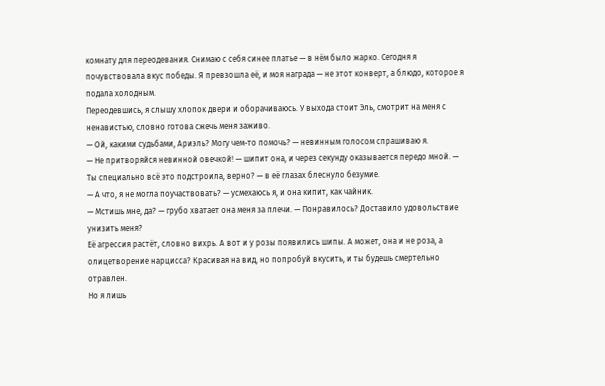комнату для переодевания. Снимаю с себя синее платье — в нём было жарко. Сегодня я почувствовала вкус победы. Я превзошла её, и моя награда — не этот конверт, а блюдо, которое я подала холодным.
Переодевшись, я слышу хлопок двери и оборачиваюсь. У выхода стоит Эль, смотрит на меня с ненавистью, словно готова сжечь меня заживо.
— Ой, какими судьбами, Ариэль? Могу чем-то помочь? — невинным голосом спрашиваю я.
— Не притворяйся невинной овечкой! — шипит она, и через секунду оказывается передо мной. — Ты специально всё это подстроила, верно? — в её глазах блеснуло безумие.
— А что, я не могла поучаствовать? — усмехаюсь я, и она кипит, как чайник.
— Мстишь мне, да? — грубо хватает она меня за плечи. — Понравилось? Доставило удовольствие унизить меня?
Её агрессия растёт, словно вихрь. А вот и у розы появились шипы. А может, она и не роза, а олицетворение нарцисса? Красивая на вид, но попробуй вкусить, и ты будешь смертельно отравлен.
Но я лишь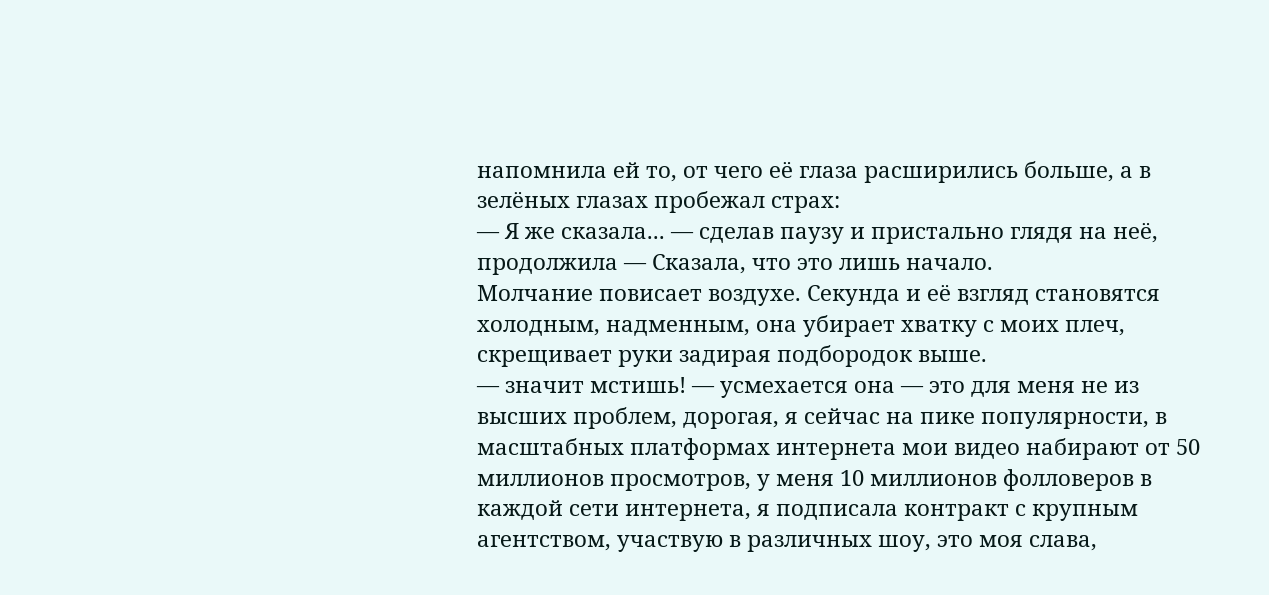напомнила ей то, от чего её глаза расширились больше, а в зелёных глазах пробежал страх:
— Я же сказала... — сделав паузу и пристально глядя на неё, продолжила — Сказала, что это лишь начало.
Молчание повисает воздухе. Секунда и её взгляд становятся холодным, надменным, она убирает хватку с моих плеч, скрещивает руки задирая подбородок выше.
— значит мстишь! — усмехается она — это для меня не из высших проблем, дорогая, я сейчас на пике популярности, в масштабных платформах интернета мои видео набирают от 50 миллионов просмотров, у меня 10 миллионов фолловеров в каждой сети интернета, я подписала контракт с крупным агентством, участвую в различных шоу, это моя слава,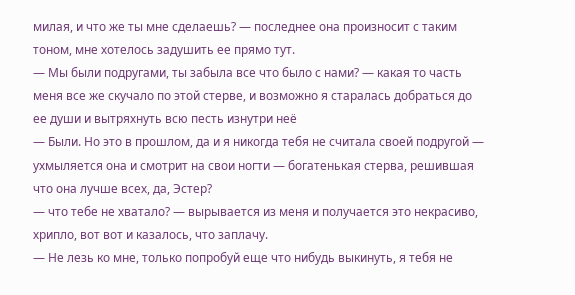милая, и что же ты мне сделаешь? — последнее она произносит с таким тоном, мне хотелось задушить ее прямо тут.
— Мы были подругами, ты забыла все что было с нами? — какая то часть меня все же скучало по этой стерве, и возможно я старалась добраться до ее души и вытряхнуть всю песть изнутри неё
— Были. Но это в прошлом, да и я никогда тебя не считала своей подругой — ухмыляется она и смотрит на свои ногти — богатенькая стерва, решившая что она лучше всех, да, Эстер?
— что тебе не хватало? — вырывается из меня и получается это некрасиво, хрипло, вот вот и казалось, что заплачу.
— Не лезь ко мне, только попробуй еще что нибудь выкинуть, я тебя не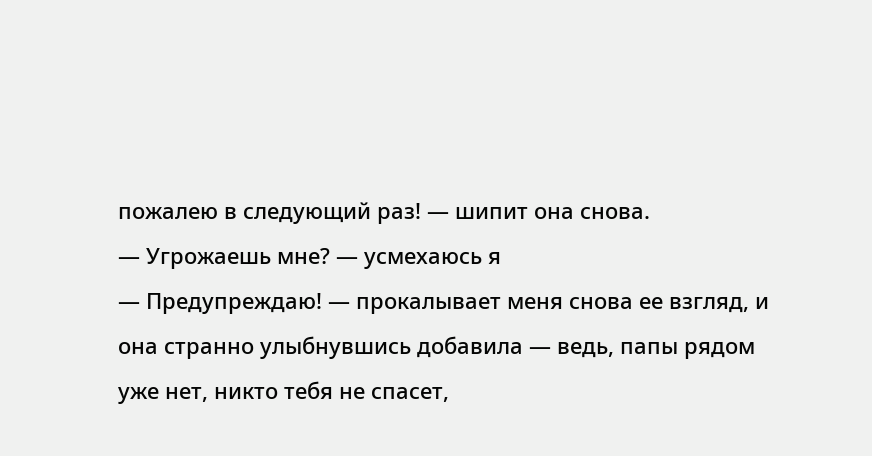пожалею в следующий раз! — шипит она снова.
— Угрожаешь мне? — усмехаюсь я
— Предупреждаю! — прокалывает меня снова ее взгляд, и она странно улыбнувшись добавила — ведь, папы рядом уже нет, никто тебя не спасет,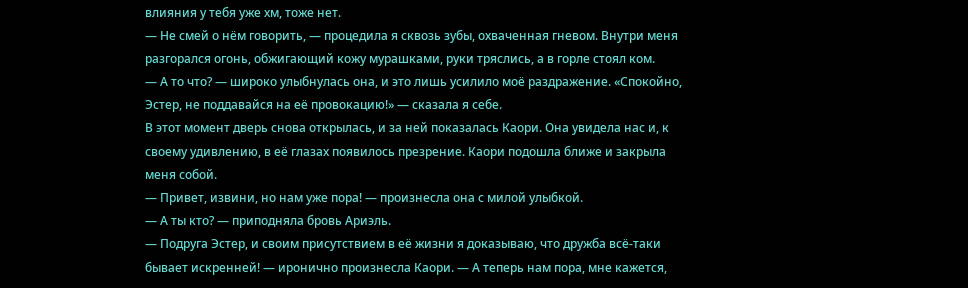влияния у тебя уже хм, тоже нет.
— Не смей о нём говорить, — процедила я сквозь зубы, охваченная гневом. Внутри меня разгорался огонь, обжигающий кожу мурашками, руки тряслись, а в горле стоял ком.
— А то что? — широко улыбнулась она, и это лишь усилило моё раздражение. «Спокойно, Эстер, не поддавайся на её провокацию!» — сказала я себе.
В этот момент дверь снова открылась, и за ней показалась Каори. Она увидела нас и, к своему удивлению, в её глазах появилось презрение. Каори подошла ближе и закрыла меня собой.
— Привет, извини, но нам уже пора! — произнесла она с милой улыбкой.
— А ты кто? — приподняла бровь Ариэль.
— Подруга Эстер, и своим присутствием в её жизни я доказываю, что дружба всё-таки бывает искренней! — иронично произнесла Каори. — А теперь нам пора, мне кажется,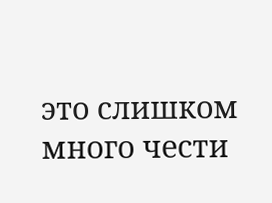это слишком много чести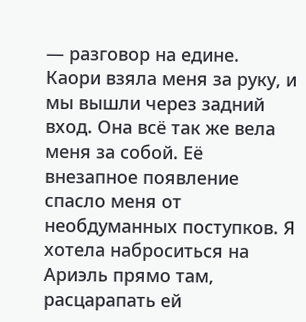— разговор на едине.
Каори взяла меня за руку, и мы вышли через задний вход. Она всё так же вела меня за собой. Её внезапное появление спасло меня от необдуманных поступков. Я хотела наброситься на Ариэль прямо там, расцарапать ей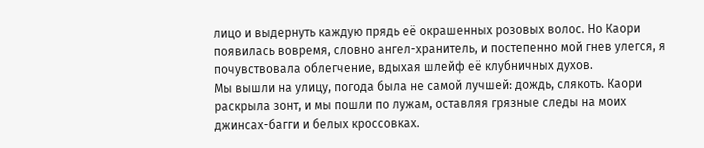лицо и выдернуть каждую прядь её окрашенных розовых волос. Но Каори появилась вовремя, словно ангел-хранитель, и постепенно мой гнев улегся, я почувствовала облегчение, вдыхая шлейф её клубничных духов.
Мы вышли на улицу, погода была не самой лучшей: дождь, слякоть. Каори раскрыла зонт, и мы пошли по лужам, оставляя грязные следы на моих джинсах-багги и белых кроссовках.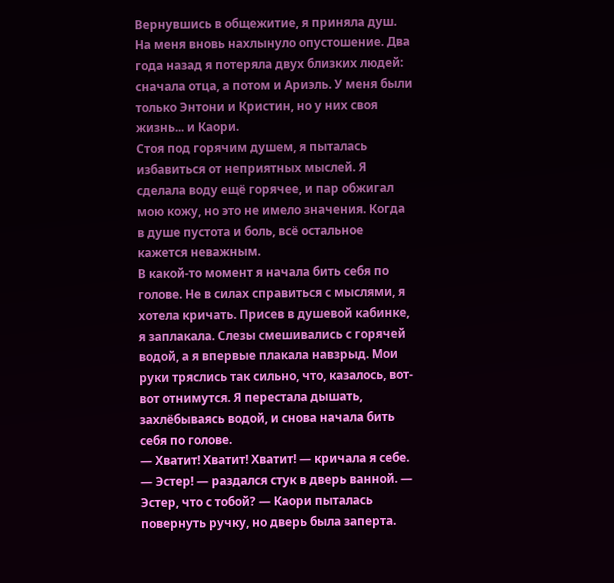Вернувшись в общежитие, я приняла душ. На меня вновь нахлынуло опустошение. Два года назад я потеряла двух близких людей: сначала отца, а потом и Ариэль. У меня были только Энтони и Кристин, но у них своя жизнь... и Каори.
Стоя под горячим душем, я пыталась избавиться от неприятных мыслей. Я сделала воду ещё горячее, и пар обжигал мою кожу, но это не имело значения. Когда в душе пустота и боль, всё остальное кажется неважным.
В какой-то момент я начала бить себя по голове. Не в силах справиться с мыслями, я хотела кричать. Присев в душевой кабинке, я заплакала. Слезы смешивались с горячей водой, а я впервые плакала навзрыд. Мои руки тряслись так сильно, что, казалось, вот-вот отнимутся. Я перестала дышать, захлёбываясь водой, и снова начала бить себя по голове.
— Хватит! Хватит! Хватит! — кричала я себе.
— Эстер! — раздался стук в дверь ванной. — Эстер, что с тобой? — Каори пыталась повернуть ручку, но дверь была заперта.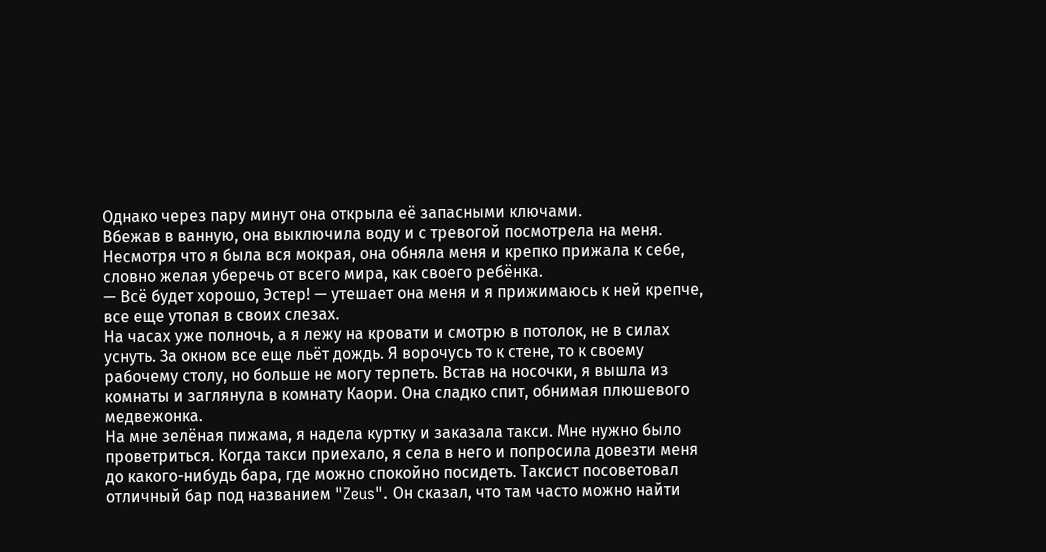Однако через пару минут она открыла её запасными ключами.
Вбежав в ванную, она выключила воду и с тревогой посмотрела на меня. Несмотря что я была вся мокрая, она обняла меня и крепко прижала к себе, словно желая уберечь от всего мира, как своего ребёнка.
— Всё будет хорошо, Эстер! — утешает она меня и я прижимаюсь к ней крепче, все еще утопая в своих слезах.
На часах уже полночь, а я лежу на кровати и смотрю в потолок, не в силах уснуть. За окном все еще льёт дождь. Я ворочусь то к стене, то к своему рабочему столу, но больше не могу терпеть. Встав на носочки, я вышла из комнаты и заглянула в комнату Каори. Она сладко спит, обнимая плюшевого медвежонка.
На мне зелёная пижама, я надела куртку и заказала такси. Мне нужно было проветриться. Когда такси приехало, я села в него и попросила довезти меня до какого-нибудь бара, где можно спокойно посидеть. Таксист посоветовал отличный бар под названием "Zeus". Он сказал, что там часто можно найти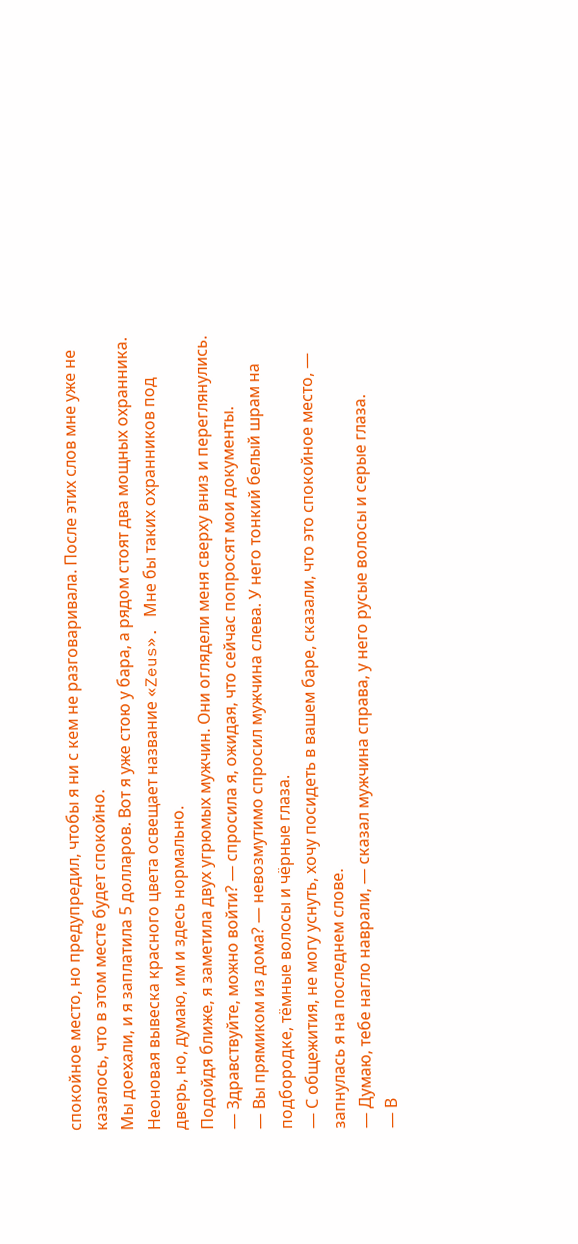спокойное место, но предупредил, чтобы я ни с кем не разговаривала. После этих слов мне уже не казалось, что в этом месте будет спокойно.
Мы доехали, и я заплатила 5 долларов. Вот я уже стою у бара, а рядом стоят два мощных охранника. Неоновая вывеска красного цвета освещает название «Zeus». Мне бы таких охранников под дверь, но, думаю, им и здесь нормально.
Подойдя ближе, я заметила двух угрюмых мужчин. Они оглядели меня сверху вниз и переглянулись.
— Здравствуйте, можно войти? — спросила я, ожидая, что сейчас попросят мои документы.
— Вы прямиком из дома? — невозмутимо спросил мужчина слева. У него тонкий белый шрам на подбородке, тёмные волосы и чёрные глаза.
— С общежития, не могу уснуть, хочу посидеть в вашем баре, сказали, что это спокойное место, — запнулась я на последнем слове.
— Думаю, тебе нагло наврали, — сказал мужчина справа, у него русые волосы и серые глаза.
— В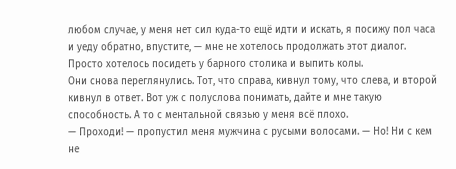любом случае, у меня нет сил куда-то ещё идти и искать, я посижу пол часа и уеду обратно, впустите, — мне не хотелось продолжать этот диалог. Просто хотелось посидеть у барного столика и выпить колы.
Они снова переглянулись. Тот, что справа, кивнул тому, что слева, и второй кивнул в ответ. Вот уж с полуслова понимать, дайте и мне такую способность. А то с ментальной связью у меня всё плохо.
— Проходи! — пропустил меня мужчина с русыми волосами. — Но! Ни с кем не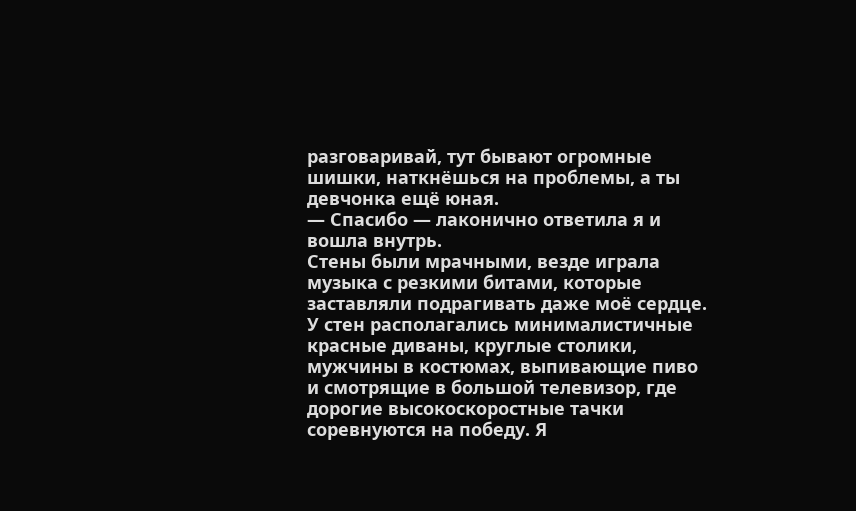разговаривай, тут бывают огромные шишки, наткнёшься на проблемы, а ты девчонка ещё юная.
— Спасибо — лаконично ответила я и вошла внутрь.
Стены были мрачными, везде играла музыка с резкими битами, которые заставляли подрагивать даже моё сердце. У стен располагались минималистичные красные диваны, круглые столики, мужчины в костюмах, выпивающие пиво и смотрящие в большой телевизор, где дорогие высокоскоростные тачки соревнуются на победу. Я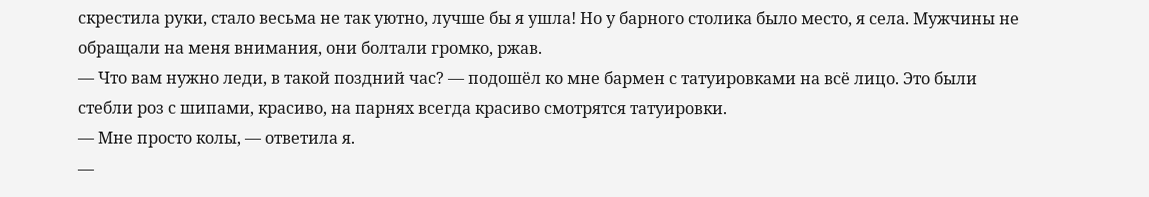скрестила руки, стало весьма не так уютно, лучше бы я ушла! Но у барного столика было место, я села. Мужчины не обращали на меня внимания, они болтали громко, ржав.
— Что вам нужно леди, в такой поздний час? — подошёл ко мне бармен с татуировками на всё лицо. Это были стебли роз с шипами, красиво, на парнях всегда красиво смотрятся татуировки.
— Мне просто колы, — ответила я.
—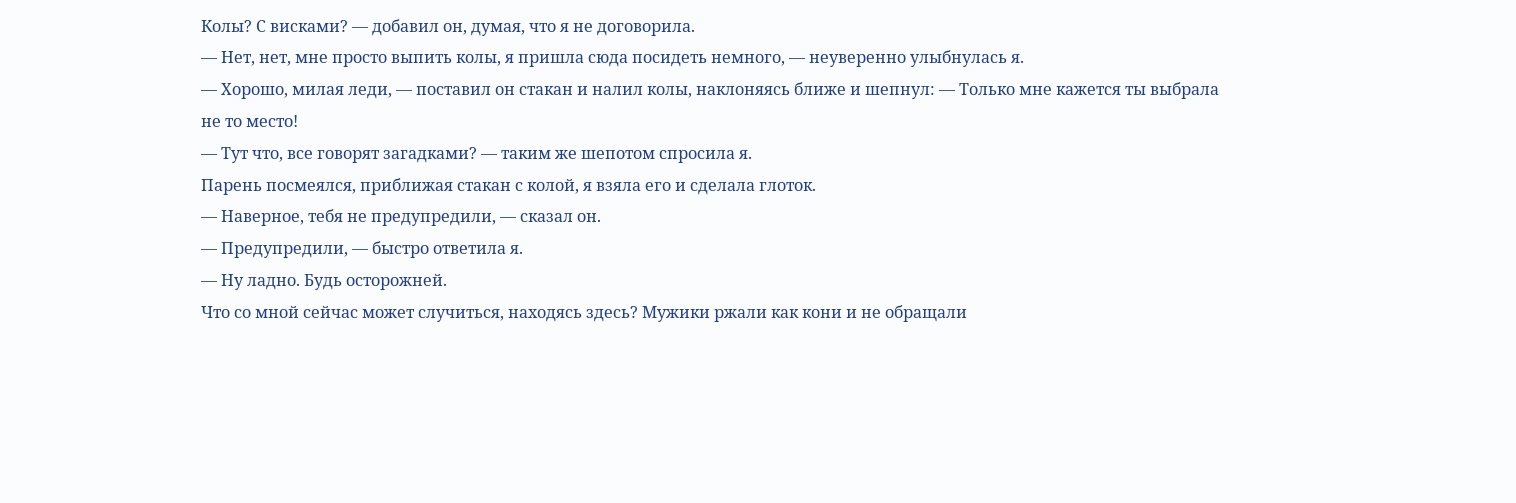Колы? С висками? — добавил он, думая, что я не договорила.
— Нет, нет, мне просто выпить колы, я пришла сюда посидеть немного, — неуверенно улыбнулась я.
— Хорошо, милая леди, — поставил он стакан и налил колы, наклоняясь ближе и шепнул: — Только мне кажется ты выбрала не то место!
— Тут что, все говорят загадками? — таким же шепотом спросила я.
Парень посмеялся, приближая стакан с колой, я взяла его и сделала глоток.
— Наверное, тебя не предупредили, — сказал он.
— Предупредили, — быстро ответила я.
— Ну ладно. Будь осторожней.
Что со мной сейчас может случиться, находясь здесь? Мужики ржали как кони и не обращали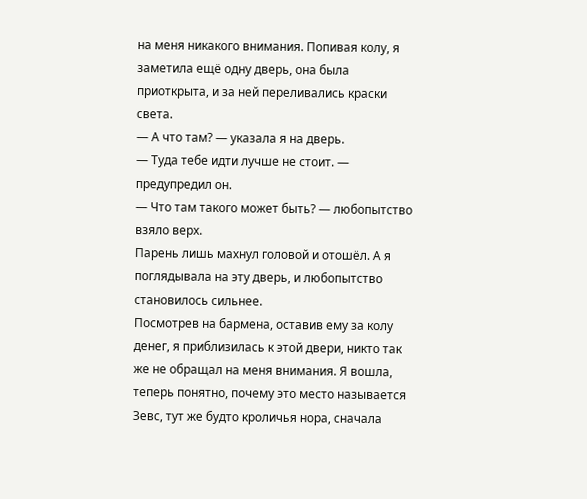на меня никакого внимания. Попивая колу, я заметила ещё одну дверь, она была приоткрыта, и за ней переливались краски света.
— А что там? — указала я на дверь.
— Туда тебе идти лучше не стоит. — предупредил он.
— Что там такого может быть? — любопытство взяло верх.
Парень лишь махнул головой и отошёл. А я поглядывала на эту дверь, и любопытство становилось сильнее.
Посмотрев на бармена, оставив ему за колу денег, я приблизилась к этой двери, никто так же не обращал на меня внимания. Я вошла, теперь понятно, почему это место называется Зевс, тут же будто кроличья нора, сначала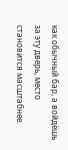как обычный бар, а войдёшь за эту дверь, место становится масштабнее.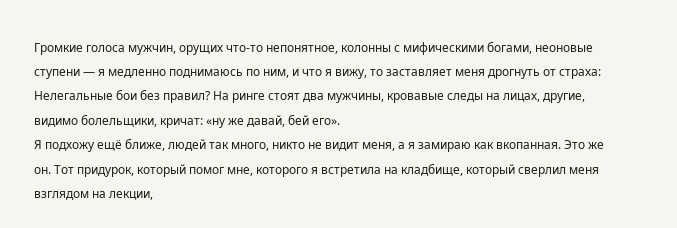Громкие голоса мужчин, орущих что-то непонятное, колонны с мифическими богами, неоновые ступени — я медленно поднимаюсь по ним, и что я вижу, то заставляет меня дрогнуть от страха:
Нелегальные бои без правил? На ринге стоят два мужчины, кровавые следы на лицах, другие, видимо болельщики, кричат: «ну же давай, бей его».
Я подхожу ещё ближе, людей так много, никто не видит меня, а я замираю как вкопанная. Это же он. Тот придурок, который помог мне, которого я встретила на кладбище, который сверлил меня взглядом на лекции,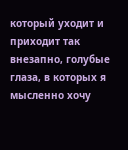который уходит и приходит так внезапно, голубые глаза, в которых я мысленно хочу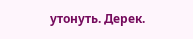утонуть. Дерек.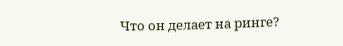Что он делает на ринге?